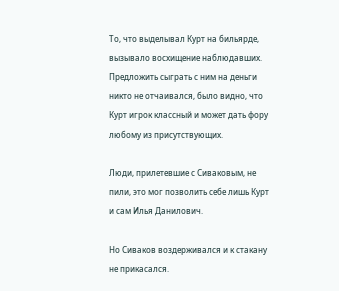То, что выделывал Курт на бильярде, вызывало восхищение наблюдавших. Предложить сыграть с ним на деньги никто не отчаивался, было видно, что Курт игрок классный и может дать фору любому из присутствующих.

Люди, прилетевшие с Сиваковым, не пили, это мог позволить себе лишь Курт и сам Илья Данилович.

Но Сиваков воздерживался и к стакану не прикасался.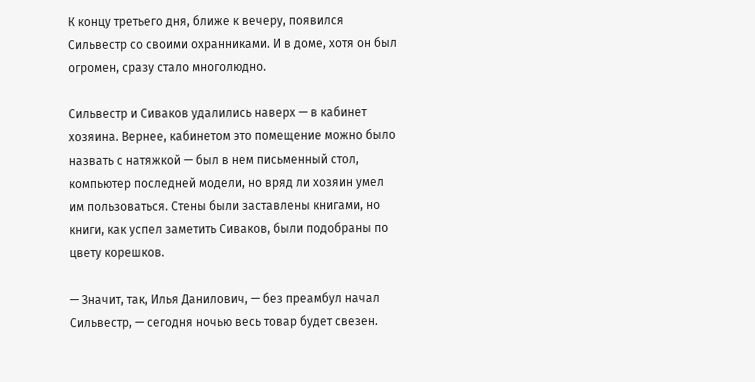К концу третьего дня, ближе к вечеру, появился Сильвестр со своими охранниками. И в доме, хотя он был огромен, сразу стало многолюдно.

Сильвестр и Сиваков удалились наверх — в кабинет хозяина. Вернее, кабинетом это помещение можно было назвать с натяжкой — был в нем письменный стол, компьютер последней модели, но вряд ли хозяин умел им пользоваться. Стены были заставлены книгами, но книги, как успел заметить Сиваков, были подобраны по цвету корешков.

— Значит, так, Илья Данилович, — без преамбул начал Сильвестр, — сегодня ночью весь товар будет свезен.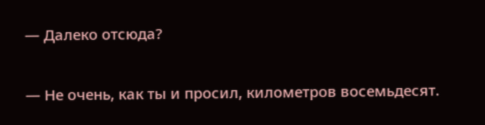— Далеко отсюда?

— Не очень, как ты и просил, километров восемьдесят.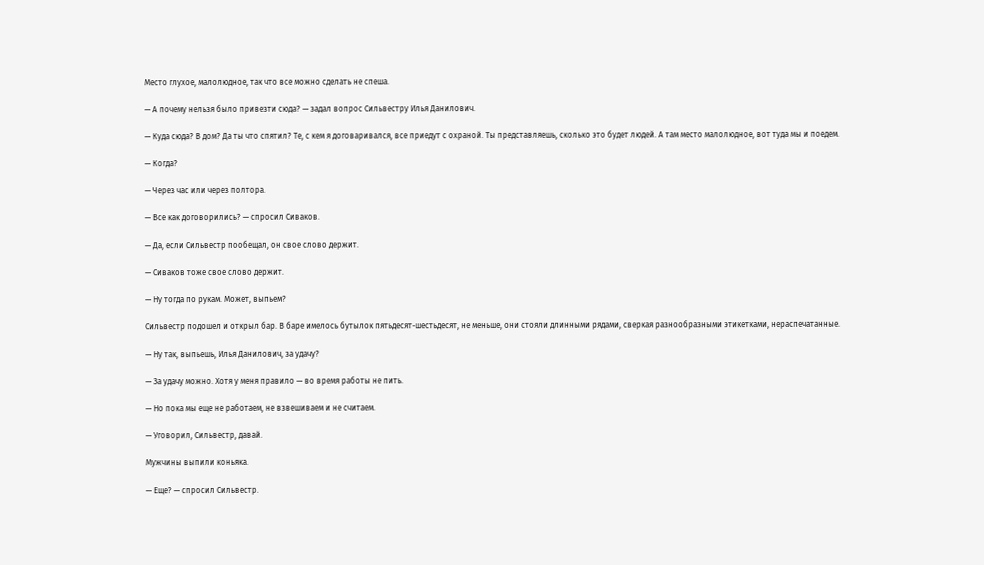Место глухое, малолюдное, так что все можно сделать не спеша.

— А почему нельзя было привезти сюда? — задал вопрос Сильвестру Илья Данилович.

— Куда сюда? В дом? Да ты что спятил? Те, с кем я договаривался, все приедут с охраной. Ты представляешь, сколько это будет людей. А там место малолюдное, вот туда мы и поедем.

— Когда?

— Через час или через полтора.

— Все как договорились? — спросил Сиваков.

— Да, если Сильвестр пообещал, он свое слово держит.

— Сиваков тоже свое слово держит.

— Ну тогда по рукам. Может, выпьем?

Сильвестр подошел и открыл бар. В баре имелось бутылок пятьдесят-шестьдесят, не меньше, они стояли длинными рядами, сверкая разнообразными этикетками, нераспечатанные.

— Ну так, выпьешь, Илья Данилович, за удачу?

— За удачу можно. Хотя у меня правило — во время работы не пить.

— Но пока мы еще не работаем, не взвешиваем и не считаем.

— Уговорил, Сильвестр, давай.

Мужчины выпили коньяка.

— Еще? — спросил Сильвестр.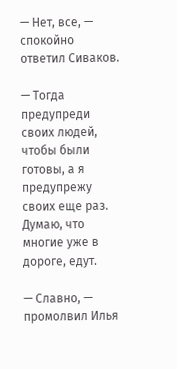— Нет, все, — спокойно ответил Сиваков.

— Тогда предупреди своих людей, чтобы были готовы, а я предупрежу своих еще раз. Думаю, что многие уже в дороге, едут.

— Славно, — промолвил Илья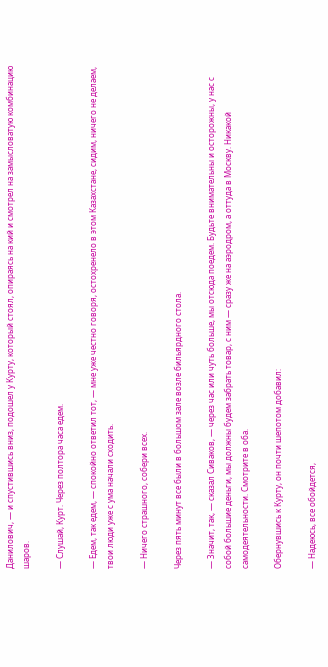Данилович, — и спустившись вниз, подошел у Курту, который стоял, опираясь на кий и смотрел на замысловатую комбинацию шаров.

— Слушай, Курт. Через полтора часа едем.

— Едем, так едем, — спокойно ответил тот, — мне уже честно говоря, остохренело в этом Казахстане, сидим, ничего не делаем, твои люди уже с ума начали сходить.

— Ничего страшного, собери всех.

Через пять минут все были в большом зале возле бильярдного стола.

— Значит, так, — сказал Сиваков, — через час или чуть больше, мы отсюда поедем. Будьте внимательны и осторожны, у нас с собой большие деньги, мы должны будем забрать товар, с ним — сразу же на аэродром, а оттуда в Москву. Никакой самодеятельности. Смотрите в оба.

Обернувшись к Курту, он почти шепотом добавил:

— Надеюсь, все обойдется,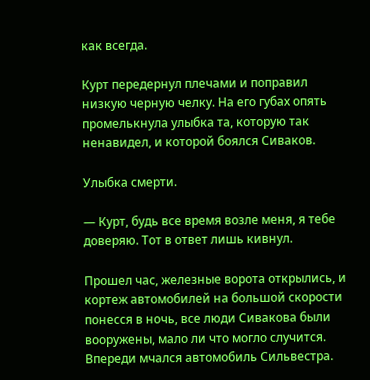как всегда.

Курт передернул плечами и поправил низкую черную челку. На его губах опять промелькнула улыбка та, которую так ненавидел, и которой боялся Сиваков.

Улыбка смерти.

— Курт, будь все время возле меня, я тебе доверяю. Тот в ответ лишь кивнул.

Прошел час, железные ворота открылись, и кортеж автомобилей на большой скорости понесся в ночь, все люди Сивакова были вооружены, мало ли что могло случится. Впереди мчался автомобиль Сильвестра.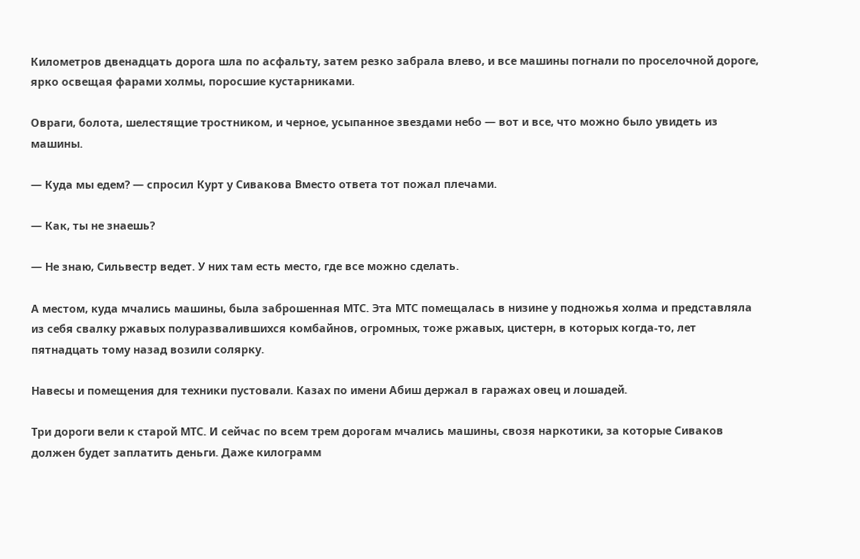Километров двенадцать дорога шла по асфальту, затем резко забрала влево, и все машины погнали по проселочной дороге, ярко освещая фарами холмы, поросшие кустарниками.

Овраги, болота, шелестящие тростником, и черное, усыпанное звездами небо — вот и все, что можно было увидеть из машины.

— Куда мы едем? — спросил Курт у Сивакова Вместо ответа тот пожал плечами.

— Как, ты не знаешь?

— Не знаю, Сильвестр ведет. У них там есть место, где все можно сделать.

А местом, куда мчались машины, была заброшенная МТС. Эта МТС помещалась в низине у подножья холма и представляла из себя свалку ржавых полуразвалившихся комбайнов, огромных, тоже ржавых, цистерн, в которых когда-то, лет пятнадцать тому назад возили солярку.

Навесы и помещения для техники пустовали. Казах по имени Абиш держал в гаражах овец и лошадей.

Три дороги вели к старой МТС. И сейчас по всем трем дорогам мчались машины, свозя наркотики, за которые Сиваков должен будет заплатить деньги. Даже килограмм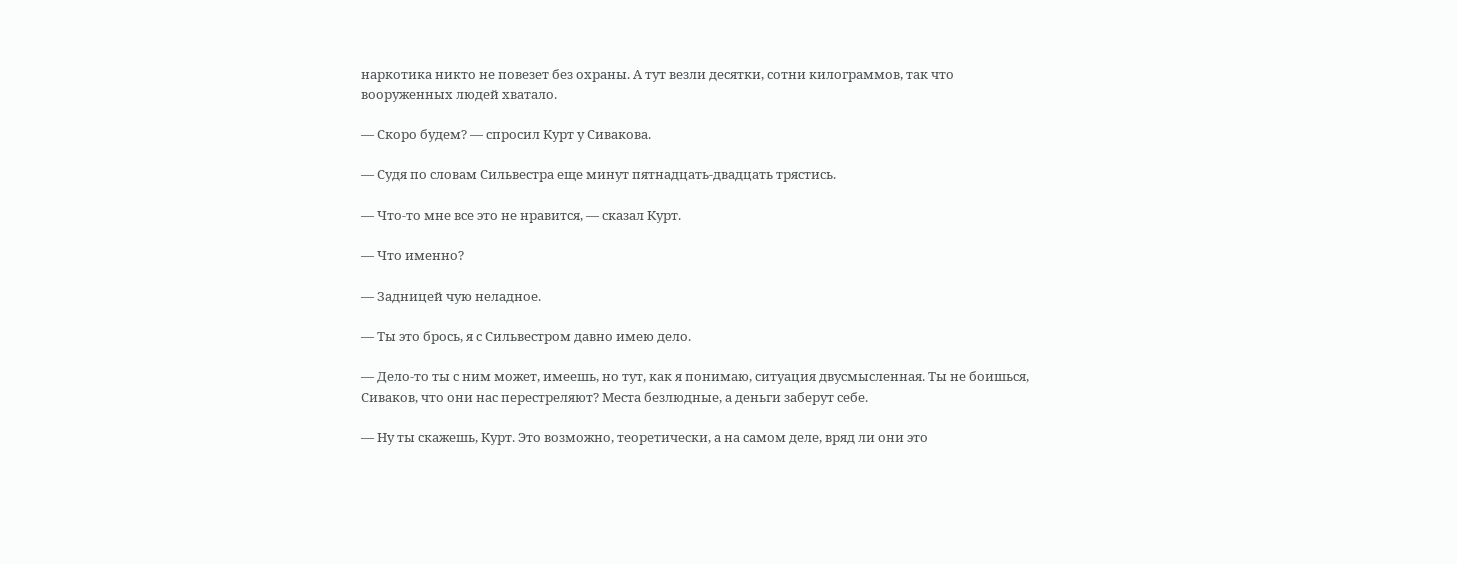наркотика никто не повезет без охраны. А тут везли десятки, сотни килограммов, так что вооруженных людей хватало.

— Скоро будем? — спросил Курт у Сивакова.

— Судя по словам Сильвестра еще минут пятнадцать-двадцать трястись.

— Что-то мне все это не нравится, — сказал Курт.

— Что именно?

— Задницей чую неладное.

— Ты это брось, я с Сильвестром давно имею дело.

— Дело-то ты с ним может, имеешь, но тут, как я понимаю, ситуация двусмысленная. Ты не боишься, Сиваков, что они нас перестреляют? Места безлюдные, а деньги заберут себе.

— Ну ты скажешь, Курт. Это возможно, теоретически, а на самом деле, вряд ли они это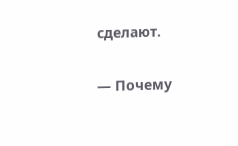сделают.

— Почему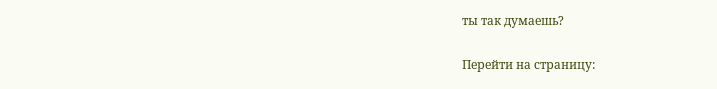ты так думаешь?

Перейти на страницу: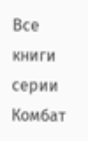Все книги серии Комбат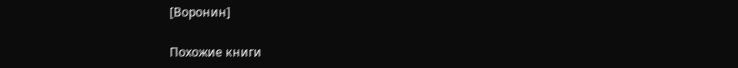[Воронин]

Похожие книги